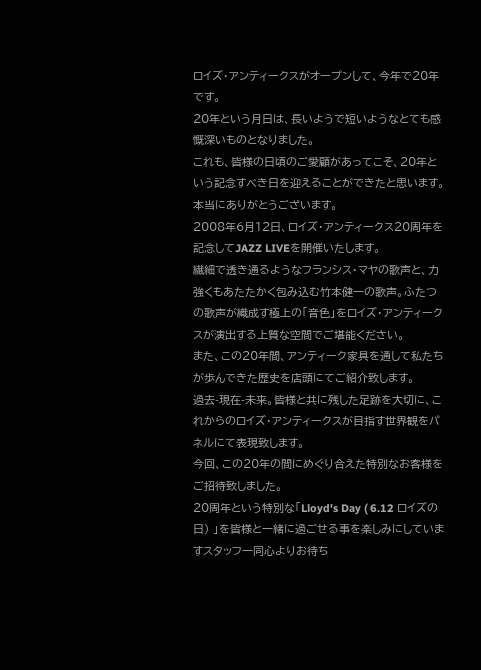ロイズ・アンティークスがオープンして、今年で20年です。
20年という月日は、長いようで短いようなとても感慨深いものとなりました。
これも、皆様の日頃のご愛顧があってこそ、20年という記念すべき日を迎えることができたと思います。本当にありがとうございます。
2008年6月12日、ロイズ・アンティークス20周年を記念してJAZZ LIVEを開催いたします。
繊細で透き通るようなフランシス・マヤの歌声と、力強くもあたたかく包み込む竹本健一の歌声。ふたつの歌声が織成す極上の「音色」をロイズ・アンティークスが演出する上質な空間でご堪能ください。
また、この20年間、アンティーク家具を通して私たちが歩んできた歴史を店頭にてご紹介致します。
過去-現在-未来。皆様と共に残した足跡を大切に、これからのロイズ・アンティークスが目指す世界観をパネルにて表現致します。
今回、この20年の間にめぐり合えた特別なお客様をご招待致しました。
20周年という特別な「Lloyd's Day ( 6.12 ロイズの日) 」を皆様と一緒に過ごせる事を楽しみにしていますスタッフ一同心よりお待ち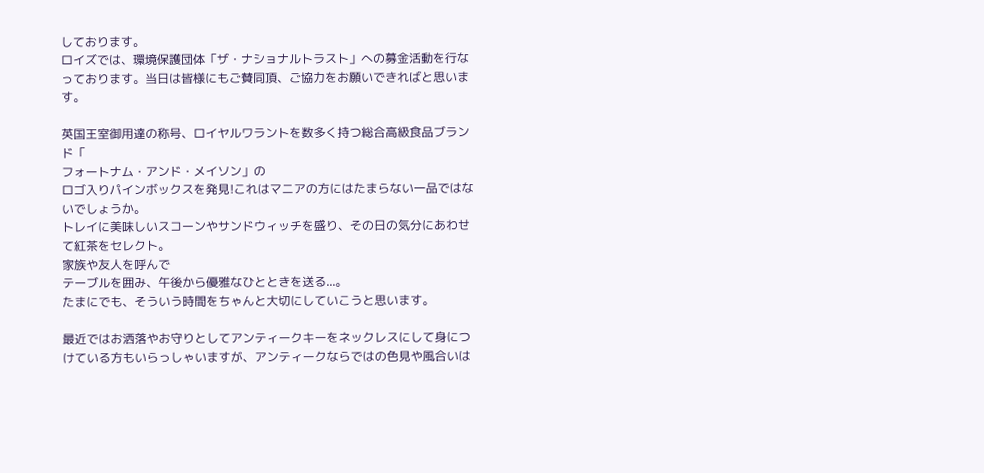しております。
ロイズでは、環境保護団体「ザ・ナショナルトラスト」への募金活動を行なっております。当日は皆様にもご賛同頂、ご協力をお願いできればと思います。

英国王室御用達の称号、ロイヤルワラントを数多く持つ総合高級食品ブランド「
フォートナム・アンド・メイソン」の
ロゴ入りパインボックスを発見!これはマニアの方にはたまらない一品ではないでしょうか。
トレイに美味しいスコーンやサンドウィッチを盛り、その日の気分にあわせて紅茶をセレクト。
家族や友人を呼んで
テーブルを囲み、午後から優雅なひとときを送る...。
たまにでも、そういう時間をちゃんと大切にしていこうと思います。

最近ではお洒落やお守りとしてアンティークキーをネックレスにして身につけている方もいらっしゃいますが、アンティークならではの色見や風合いは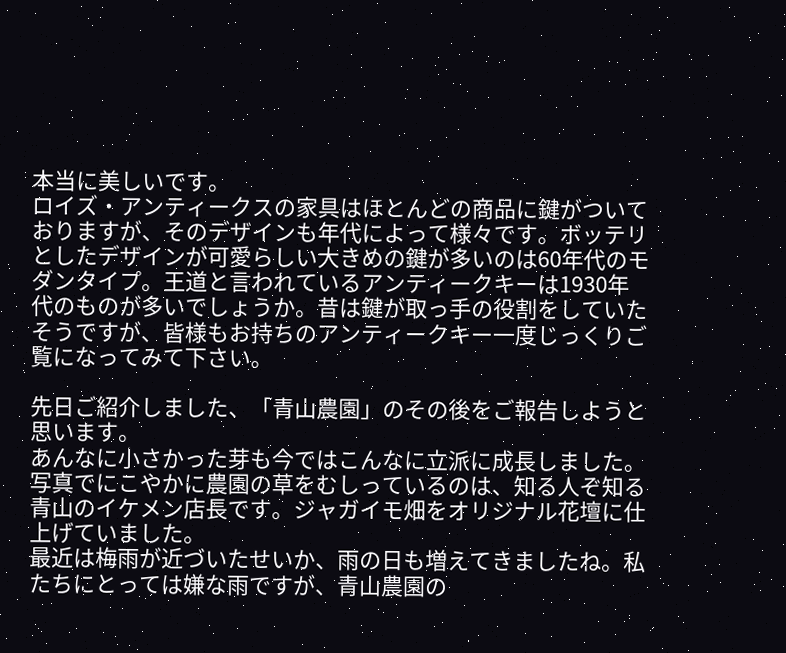本当に美しいです。
ロイズ・アンティークスの家具はほとんどの商品に鍵がついておりますが、そのデザインも年代によって様々です。ボッテリとしたデザインが可愛らしい大きめの鍵が多いのは60年代のモダンタイプ。王道と言われているアンティークキーは1930年代のものが多いでしょうか。昔は鍵が取っ手の役割をしていたそうですが、皆様もお持ちのアンティークキー一度じっくりご覧になってみて下さい。

先日ご紹介しました、「青山農園」のその後をご報告しようと思います。
あんなに小さかった芽も今ではこんなに立派に成長しました。写真でにこやかに農園の草をむしっているのは、知る人ぞ知る青山のイケメン店長です。ジャガイモ畑をオリジナル花壇に仕上げていました。
最近は梅雨が近づいたせいか、雨の日も増えてきましたね。私たちにとっては嫌な雨ですが、青山農園の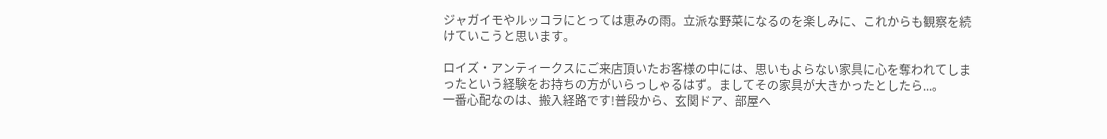ジャガイモやルッコラにとっては恵みの雨。立派な野菜になるのを楽しみに、これからも観察を続けていこうと思います。

ロイズ・アンティークスにご来店頂いたお客様の中には、思いもよらない家具に心を奪われてしまったという経験をお持ちの方がいらっしゃるはず。ましてその家具が大きかったとしたら...。
一番心配なのは、搬入経路です!普段から、玄関ドア、部屋へ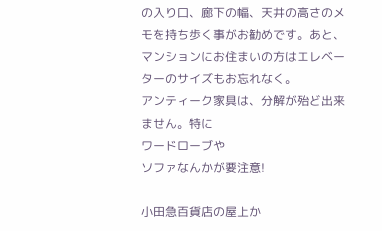の入り口、廊下の幅、天井の高さのメモを持ち歩く事がお勧めです。あと、マンションにお住まいの方はエレベーターのサイズもお忘れなく。
アンティーク家具は、分解が殆ど出来ません。特に
ワードローブや
ソファなんかが要注意!

小田急百貨店の屋上か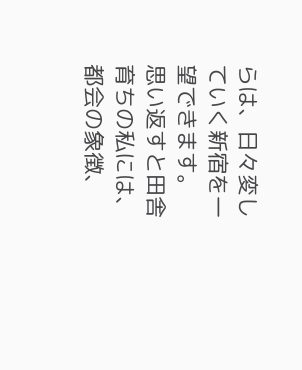らは、日々変していく新宿を一望できます。
思い返すと田舎育ちの私には、都会の象徴、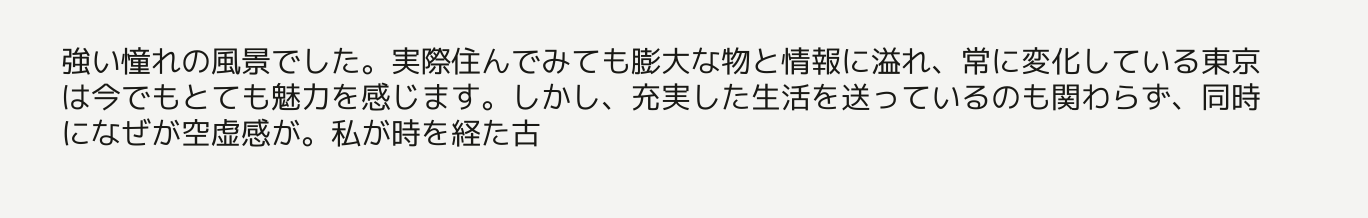強い憧れの風景でした。実際住んでみても膨大な物と情報に溢れ、常に変化している東京は今でもとても魅力を感じます。しかし、充実した生活を送っているのも関わらず、同時になぜが空虚感が。私が時を経た古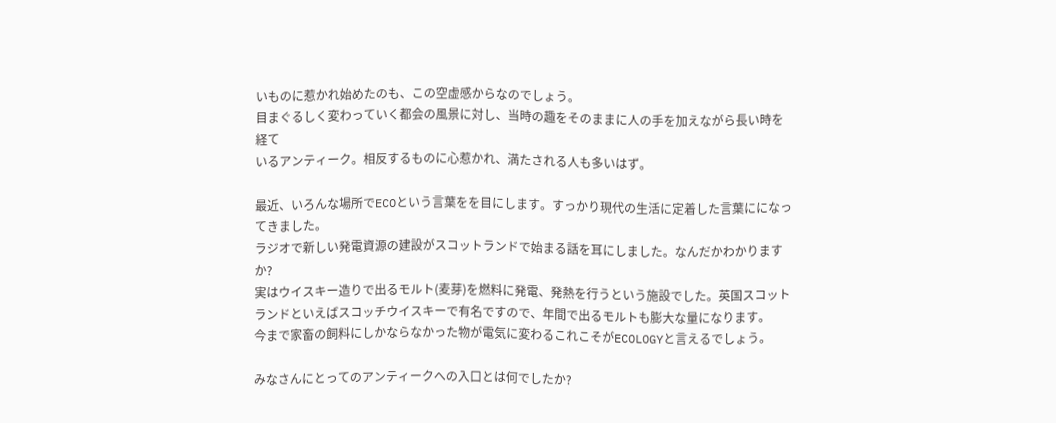いものに惹かれ始めたのも、この空虚感からなのでしょう。
目まぐるしく変わっていく都会の風景に対し、当時の趣をそのままに人の手を加えながら長い時を経て
いるアンティーク。相反するものに心惹かれ、満たされる人も多いはず。

最近、いろんな場所でECOという言葉をを目にします。すっかり現代の生活に定着した言葉にになってきました。
ラジオで新しい発電資源の建設がスコットランドで始まる話を耳にしました。なんだかわかりますか?
実はウイスキー造りで出るモルト(麦芽)を燃料に発電、発熱を行うという施設でした。英国スコットランドといえばスコッチウイスキーで有名ですので、年間で出るモルトも膨大な量になります。
今まで家畜の飼料にしかならなかった物が電気に変わるこれこそがECOLOGYと言えるでしょう。

みなさんにとってのアンティークへの入口とは何でしたか?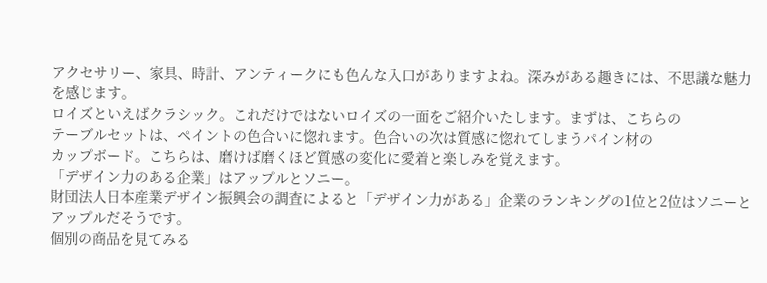アクセサリー、家具、時計、アンティークにも色んな入口がありますよね。深みがある趣きには、不思議な魅力を感じます。
ロイズといえばクラシック。これだけではないロイズの一面をご紹介いたします。まずは、こちらの
テーブルセットは、ペイントの色合いに惚れます。色合いの次は質感に惚れてしまうパイン材の
カップボード。こちらは、磨けば磨くほど質感の変化に愛着と楽しみを覚えます。
「デザイン力のある企業」はアップルとソニー。
財団法人日本産業デザイン振興会の調査によると「デザイン力がある」企業のランキングの1位と2位はソニーとアップルだそうです。
個別の商品を見てみる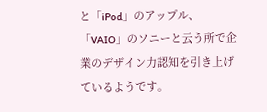と「iPod」のアップル、「VAIO」のソニーと云う所で企業のデザイン力認知を引き上げているようです。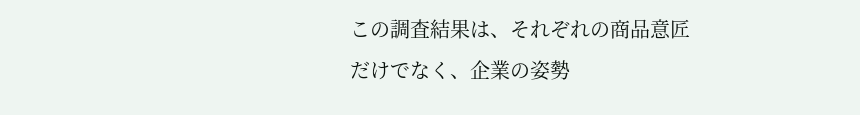この調査結果は、それぞれの商品意匠だけでなく、企業の姿勢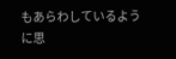もあらわしているように思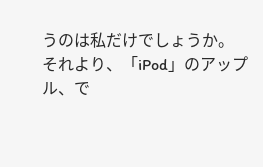うのは私だけでしょうか。
それより、「iPod」のアップル、で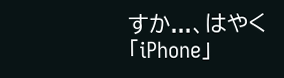すか...、はやく「iPhone」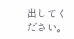出してください。